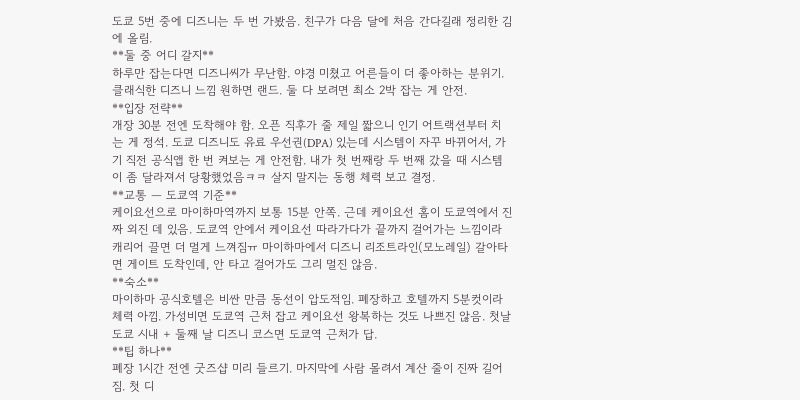도쿄 5번 중에 디즈니는 두 번 가봤음. 친구가 다음 달에 처음 간다길래 정리한 김에 올림.
**둘 중 어디 갈지**
하루만 잡는다면 디즈니씨가 무난함. 야경 미쳤고 어른들이 더 좋아하는 분위기. 클래식한 디즈니 느낌 원하면 랜드. 둘 다 보려면 최소 2박 잡는 게 안전.
**입장 전략**
개장 30분 전엔 도착해야 함. 오픈 직후가 줄 제일 짧으니 인기 어트랙션부터 치는 게 정석. 도쿄 디즈니도 유료 우선권(DPA) 있는데 시스템이 자꾸 바뀌어서, 가기 직전 공식앱 한 번 켜보는 게 안전함. 내가 첫 번째랑 두 번째 갔을 때 시스템이 좀 달라져서 당황했었음ㅋㅋ 살지 말지는 동행 체력 보고 결정.
**교통 — 도쿄역 기준**
케이요선으로 마이하마역까지 보통 15분 안쪽. 근데 케이요선 홈이 도쿄역에서 진짜 외진 데 있음. 도쿄역 안에서 케이요선 따라가다가 끝까지 걸어가는 느낌이라 캐리어 끌면 더 멀게 느껴짐ㅠ 마이하마에서 디즈니 리조트라인(모노레일) 갈아타면 게이트 도착인데, 안 타고 걸어가도 그리 멀진 않음.
**숙소**
마이하마 공식호텔은 비싼 만큼 동선이 압도적임. 폐장하고 호텔까지 5분컷이라 체력 아낌. 가성비면 도쿄역 근처 잡고 케이요선 왕복하는 것도 나쁘진 않음. 첫날 도쿄 시내 + 둘째 날 디즈니 코스면 도쿄역 근처가 답.
**팁 하나**
폐장 1시간 전엔 굿즈샵 미리 들르기. 마지막에 사람 몰려서 계산 줄이 진짜 길어짐. 첫 디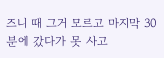즈니 때 그거 모르고 마지막 30분에 갔다가 못 사고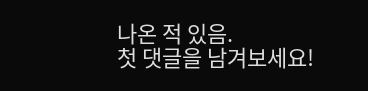나온 적 있음.
첫 댓글을 남겨보세요!